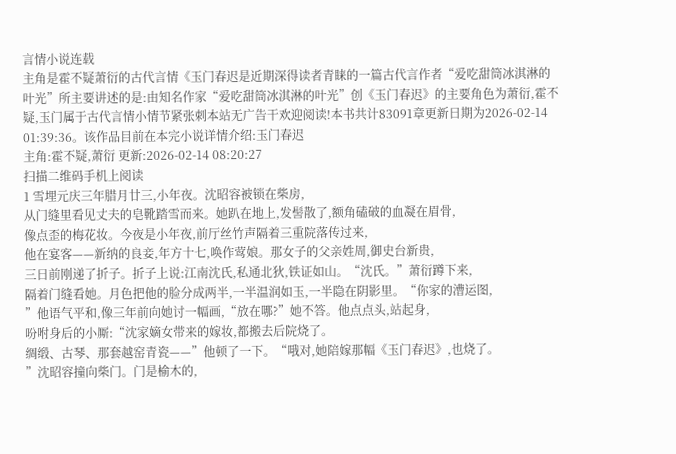言情小说连载
主角是霍不疑萧衍的古代言情《玉门春迟是近期深得读者青睐的一篇古代言作者“爱吃甜筒冰淇淋的叶光”所主要讲述的是:由知名作家“爱吃甜筒冰淇淋的叶光”创《玉门春迟》的主要角色为萧衍,霍不疑,玉门属于古代言情小情节紧张刺本站无广告干欢迎阅读!本书共计83091章更新日期为2026-02-14 01:39:36。该作品目前在本完小说详情介绍:玉门春迟
主角:霍不疑,萧衍 更新:2026-02-14 08:20:27
扫描二维码手机上阅读
1 雪埋元庆三年腊月廿三,小年夜。沈昭容被锁在柴房,
从门缝里看见丈夫的皂靴踏雪而来。她趴在地上,发髻散了,额角磕破的血凝在眉骨,
像点歪的梅花妆。今夜是小年夜,前厅丝竹声隔着三重院落传过来,
他在宴客——新纳的良妾,年方十七,唤作莺娘。那女子的父亲姓周,御史台新贵,
三日前刚递了折子。折子上说:江南沈氏,私通北狄,铁证如山。“沈氏。”萧衍蹲下来,
隔着门缝看她。月色把他的脸分成两半,一半温润如玉,一半隐在阴影里。“你家的漕运图,
”他语气平和,像三年前向她讨一幅画,“放在哪?”她不答。他点点头,站起身,
吩咐身后的小厮:“沈家嫡女带来的嫁妆,都搬去后院烧了。
绸缎、古琴、那套越窑青瓷——”他顿了一下。“哦对,她陪嫁那幅《玉门春迟》,也烧了。
”沈昭容撞向柴门。门是榆木的,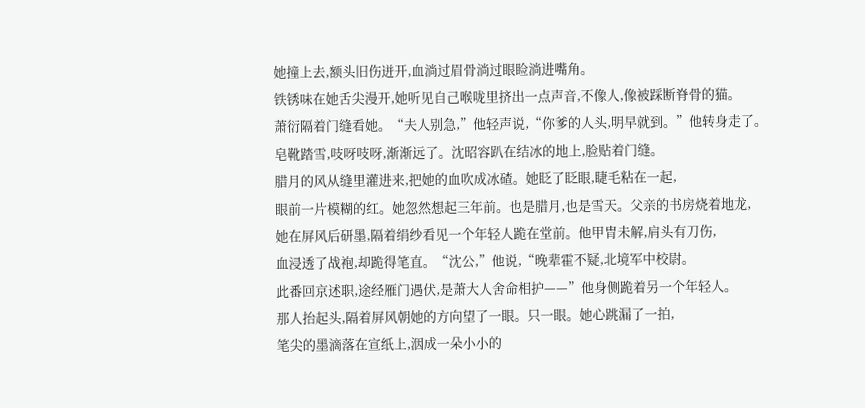她撞上去,额头旧伤迸开,血淌过眉骨淌过眼睑淌进嘴角。
铁锈味在她舌尖漫开,她听见自己喉咙里挤出一点声音,不像人,像被踩断脊骨的猫。
萧衍隔着门缝看她。“夫人别急,”他轻声说,“你爹的人头,明早就到。”他转身走了。
皂靴踏雪,吱呀吱呀,渐渐远了。沈昭容趴在结冰的地上,脸贴着门缝。
腊月的风从缝里灌进来,把她的血吹成冰碴。她眨了眨眼,睫毛粘在一起,
眼前一片模糊的红。她忽然想起三年前。也是腊月,也是雪天。父亲的书房烧着地龙,
她在屏风后研墨,隔着绢纱看见一个年轻人跪在堂前。他甲胄未解,肩头有刀伤,
血浸透了战袍,却跪得笔直。“沈公,”他说,“晚辈霍不疑,北境军中校尉。
此番回京述职,途经雁门遇伏,是萧大人舍命相护——”他身侧跪着另一个年轻人。
那人抬起头,隔着屏风朝她的方向望了一眼。只一眼。她心跳漏了一拍,
笔尖的墨滴落在宣纸上,洇成一朵小小的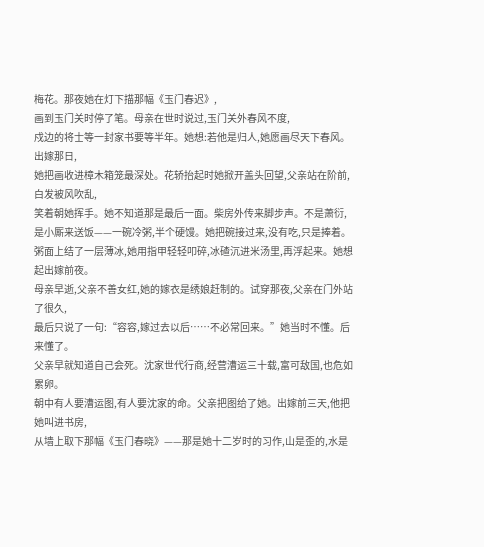梅花。那夜她在灯下描那幅《玉门春迟》,
画到玉门关时停了笔。母亲在世时说过,玉门关外春风不度,
戍边的将士等一封家书要等半年。她想:若他是归人,她愿画尽天下春风。出嫁那日,
她把画收进樟木箱笼最深处。花轿抬起时她掀开盖头回望,父亲站在阶前,白发被风吹乱,
笑着朝她挥手。她不知道那是最后一面。柴房外传来脚步声。不是萧衍,
是小厮来送饭——一碗冷粥,半个硬馒。她把碗接过来,没有吃,只是捧着。
粥面上结了一层薄冰,她用指甲轻轻叩碎,冰碴沉进米汤里,再浮起来。她想起出嫁前夜。
母亲早逝,父亲不善女红,她的嫁衣是绣娘赶制的。试穿那夜,父亲在门外站了很久,
最后只说了一句:“容容,嫁过去以后……不必常回来。”她当时不懂。后来懂了。
父亲早就知道自己会死。沈家世代行商,经营漕运三十载,富可敌国,也危如累卵。
朝中有人要漕运图,有人要沈家的命。父亲把图给了她。出嫁前三天,他把她叫进书房,
从墙上取下那幅《玉门春晓》——那是她十二岁时的习作,山是歪的,水是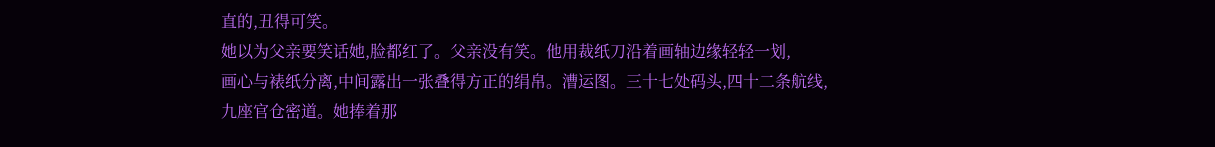直的,丑得可笑。
她以为父亲要笑话她,脸都红了。父亲没有笑。他用裁纸刀沿着画轴边缘轻轻一划,
画心与裱纸分离,中间露出一张叠得方正的绢帛。漕运图。三十七处码头,四十二条航线,
九座官仓密道。她捧着那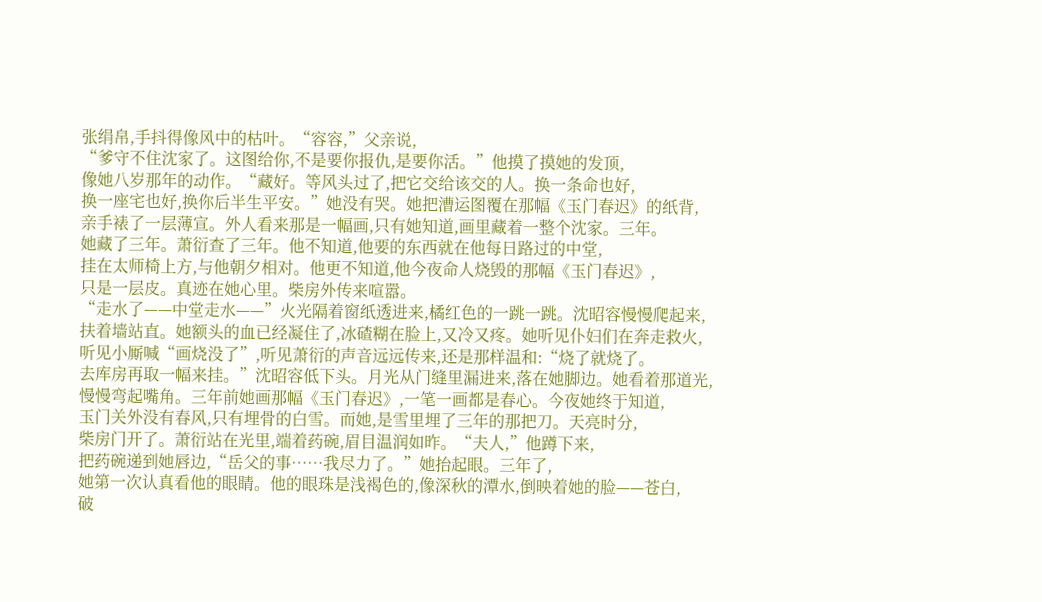张绢帛,手抖得像风中的枯叶。“容容,”父亲说,
“爹守不住沈家了。这图给你,不是要你报仇,是要你活。”他摸了摸她的发顶,
像她八岁那年的动作。“藏好。等风头过了,把它交给该交的人。换一条命也好,
换一座宅也好,换你后半生平安。”她没有哭。她把漕运图覆在那幅《玉门春迟》的纸背,
亲手裱了一层薄宣。外人看来那是一幅画,只有她知道,画里藏着一整个沈家。三年。
她藏了三年。萧衍查了三年。他不知道,他要的东西就在他每日路过的中堂,
挂在太师椅上方,与他朝夕相对。他更不知道,他今夜命人烧毁的那幅《玉门春迟》,
只是一层皮。真迹在她心里。柴房外传来喧嚣。
“走水了——中堂走水——”火光隔着窗纸透进来,橘红色的一跳一跳。沈昭容慢慢爬起来,
扶着墙站直。她额头的血已经凝住了,冰碴糊在脸上,又冷又疼。她听见仆妇们在奔走救火,
听见小厮喊“画烧没了”,听见萧衍的声音远远传来,还是那样温和:“烧了就烧了。
去库房再取一幅来挂。”沈昭容低下头。月光从门缝里漏进来,落在她脚边。她看着那道光,
慢慢弯起嘴角。三年前她画那幅《玉门春迟》,一笔一画都是春心。今夜她终于知道,
玉门关外没有春风,只有埋骨的白雪。而她,是雪里埋了三年的那把刀。天亮时分,
柴房门开了。萧衍站在光里,端着药碗,眉目温润如昨。“夫人,”他蹲下来,
把药碗递到她唇边,“岳父的事……我尽力了。”她抬起眼。三年了,
她第一次认真看他的眼睛。他的眼珠是浅褐色的,像深秋的潭水,倒映着她的脸——苍白,
破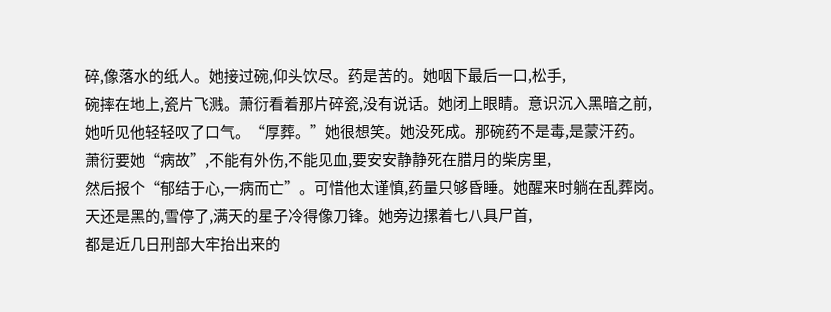碎,像落水的纸人。她接过碗,仰头饮尽。药是苦的。她咽下最后一口,松手,
碗摔在地上,瓷片飞溅。萧衍看着那片碎瓷,没有说话。她闭上眼睛。意识沉入黑暗之前,
她听见他轻轻叹了口气。“厚葬。”她很想笑。她没死成。那碗药不是毒,是蒙汗药。
萧衍要她“病故”,不能有外伤,不能见血,要安安静静死在腊月的柴房里,
然后报个“郁结于心,一病而亡”。可惜他太谨慎,药量只够昏睡。她醒来时躺在乱葬岗。
天还是黑的,雪停了,满天的星子冷得像刀锋。她旁边摞着七八具尸首,
都是近几日刑部大牢抬出来的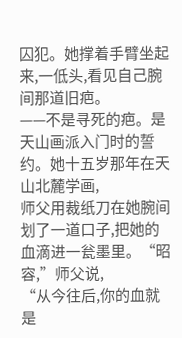囚犯。她撑着手臂坐起来,一低头,看见自己腕间那道旧疤。
——不是寻死的疤。是天山画派入门时的誓约。她十五岁那年在天山北麓学画,
师父用裁纸刀在她腕间划了一道口子,把她的血滴进一瓮墨里。“昭容,”师父说,
“从今往后,你的血就是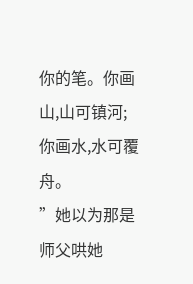你的笔。你画山,山可镇河;你画水,水可覆舟。
”她以为那是师父哄她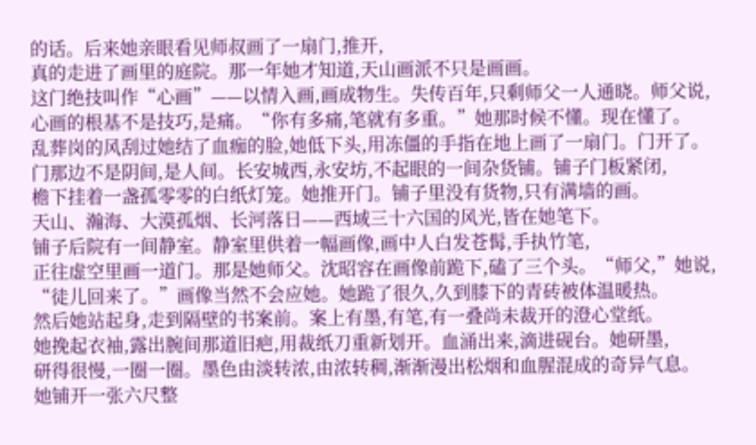的话。后来她亲眼看见师叔画了一扇门,推开,
真的走进了画里的庭院。那一年她才知道,天山画派不只是画画。
这门绝技叫作“心画”——以情入画,画成物生。失传百年,只剩师父一人通晓。师父说,
心画的根基不是技巧,是痛。“你有多痛,笔就有多重。”她那时候不懂。现在懂了。
乱葬岗的风刮过她结了血痂的脸,她低下头,用冻僵的手指在地上画了一扇门。门开了。
门那边不是阴间,是人间。长安城西,永安坊,不起眼的一间杂货铺。铺子门板紧闭,
檐下挂着一盏孤零零的白纸灯笼。她推开门。铺子里没有货物,只有满墙的画。
天山、瀚海、大漠孤烟、长河落日——西域三十六国的风光,皆在她笔下。
铺子后院有一间静室。静室里供着一幅画像,画中人白发苍髯,手执竹笔,
正往虚空里画一道门。那是她师父。沈昭容在画像前跪下,磕了三个头。“师父,”她说,
“徒儿回来了。”画像当然不会应她。她跪了很久,久到膝下的青砖被体温暖热。
然后她站起身,走到隔壁的书案前。案上有墨,有笔,有一叠尚未裁开的澄心堂纸。
她挽起衣袖,露出腕间那道旧疤,用裁纸刀重新划开。血涌出来,滴进砚台。她研墨,
研得很慢,一圈一圈。墨色由淡转浓,由浓转稠,渐渐漫出松烟和血腥混成的奇异气息。
她铺开一张六尺整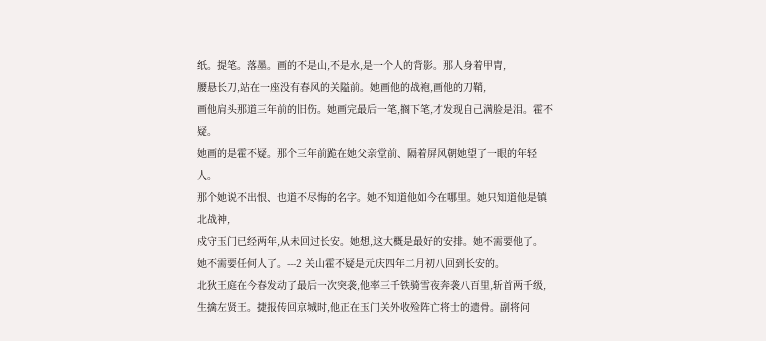纸。提笔。落墨。画的不是山,不是水,是一个人的背影。那人身着甲胄,
腰悬长刀,站在一座没有春风的关隘前。她画他的战袍,画他的刀鞘,
画他肩头那道三年前的旧伤。她画完最后一笔,搁下笔,才发现自己满脸是泪。霍不疑。
她画的是霍不疑。那个三年前跪在她父亲堂前、隔着屏风朝她望了一眼的年轻人。
那个她说不出恨、也道不尽悔的名字。她不知道他如今在哪里。她只知道他是镇北战神,
戍守玉门已经两年,从未回过长安。她想,这大概是最好的安排。她不需要他了。
她不需要任何人了。---2 关山霍不疑是元庆四年二月初八回到长安的。
北狄王庭在今春发动了最后一次突袭,他率三千铁骑雪夜奔袭八百里,斩首两千级,
生擒左贤王。捷报传回京城时,他正在玉门关外收殓阵亡将士的遗骨。副将问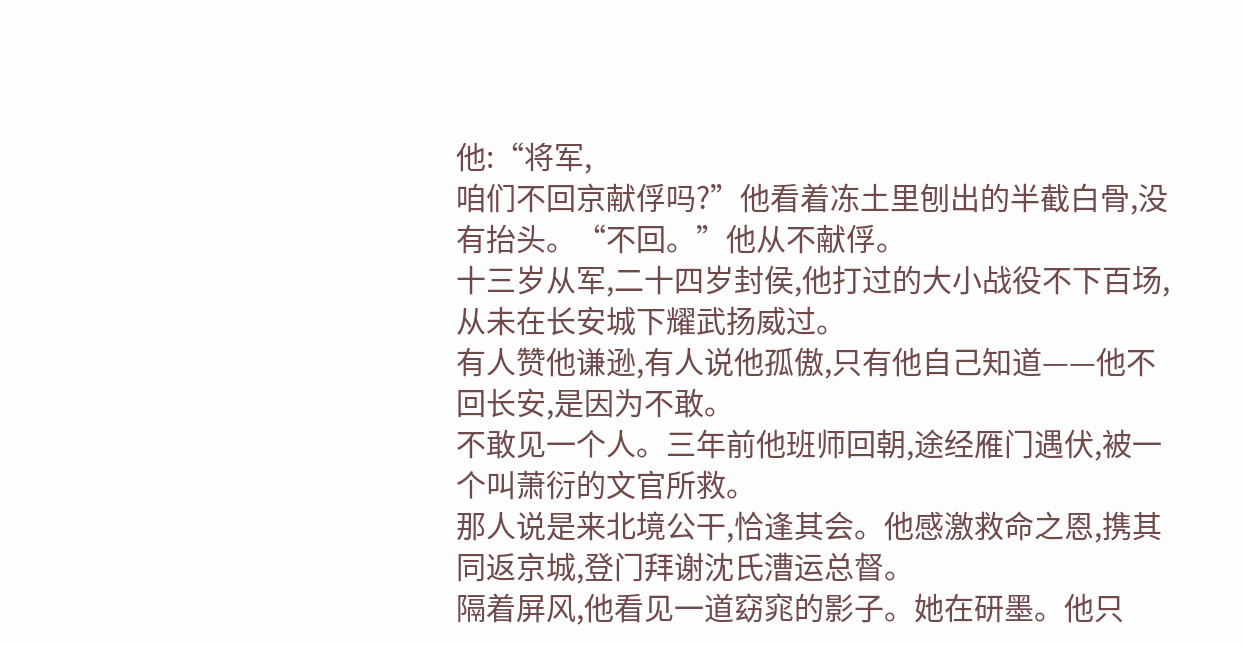他:“将军,
咱们不回京献俘吗?”他看着冻土里刨出的半截白骨,没有抬头。“不回。”他从不献俘。
十三岁从军,二十四岁封侯,他打过的大小战役不下百场,从未在长安城下耀武扬威过。
有人赞他谦逊,有人说他孤傲,只有他自己知道——他不回长安,是因为不敢。
不敢见一个人。三年前他班师回朝,途经雁门遇伏,被一个叫萧衍的文官所救。
那人说是来北境公干,恰逢其会。他感激救命之恩,携其同返京城,登门拜谢沈氏漕运总督。
隔着屏风,他看见一道窈窕的影子。她在研墨。他只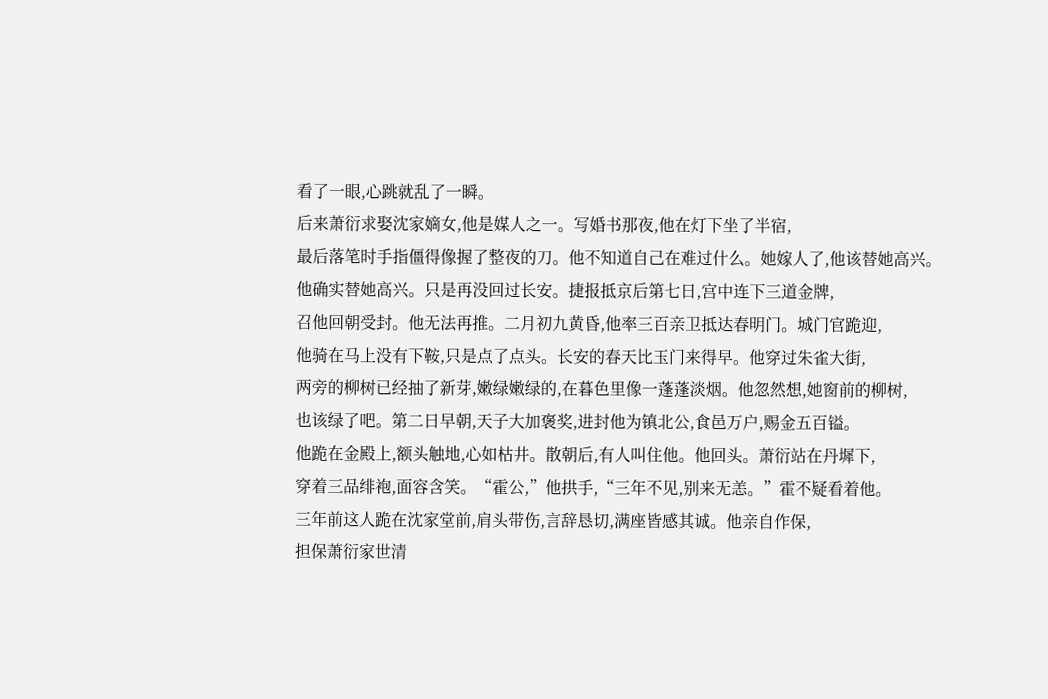看了一眼,心跳就乱了一瞬。
后来萧衍求娶沈家嫡女,他是媒人之一。写婚书那夜,他在灯下坐了半宿,
最后落笔时手指僵得像握了整夜的刀。他不知道自己在难过什么。她嫁人了,他该替她高兴。
他确实替她高兴。只是再没回过长安。捷报抵京后第七日,宫中连下三道金牌,
召他回朝受封。他无法再推。二月初九黄昏,他率三百亲卫抵达春明门。城门官跪迎,
他骑在马上没有下鞍,只是点了点头。长安的春天比玉门来得早。他穿过朱雀大街,
两旁的柳树已经抽了新芽,嫩绿嫩绿的,在暮色里像一蓬蓬淡烟。他忽然想,她窗前的柳树,
也该绿了吧。第二日早朝,天子大加褒奖,进封他为镇北公,食邑万户,赐金五百镒。
他跪在金殿上,额头触地,心如枯井。散朝后,有人叫住他。他回头。萧衍站在丹墀下,
穿着三品绯袍,面容含笑。“霍公,”他拱手,“三年不见,别来无恙。”霍不疑看着他。
三年前这人跪在沈家堂前,肩头带伤,言辞恳切,满座皆感其诚。他亲自作保,
担保萧衍家世清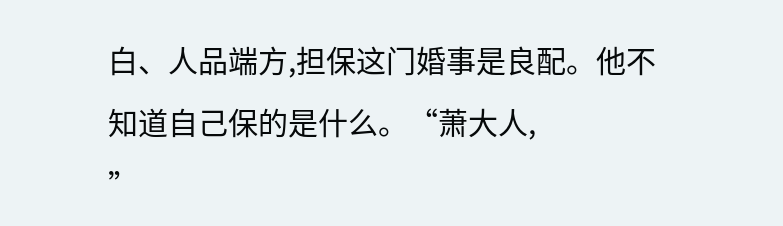白、人品端方,担保这门婚事是良配。他不知道自己保的是什么。“萧大人,
”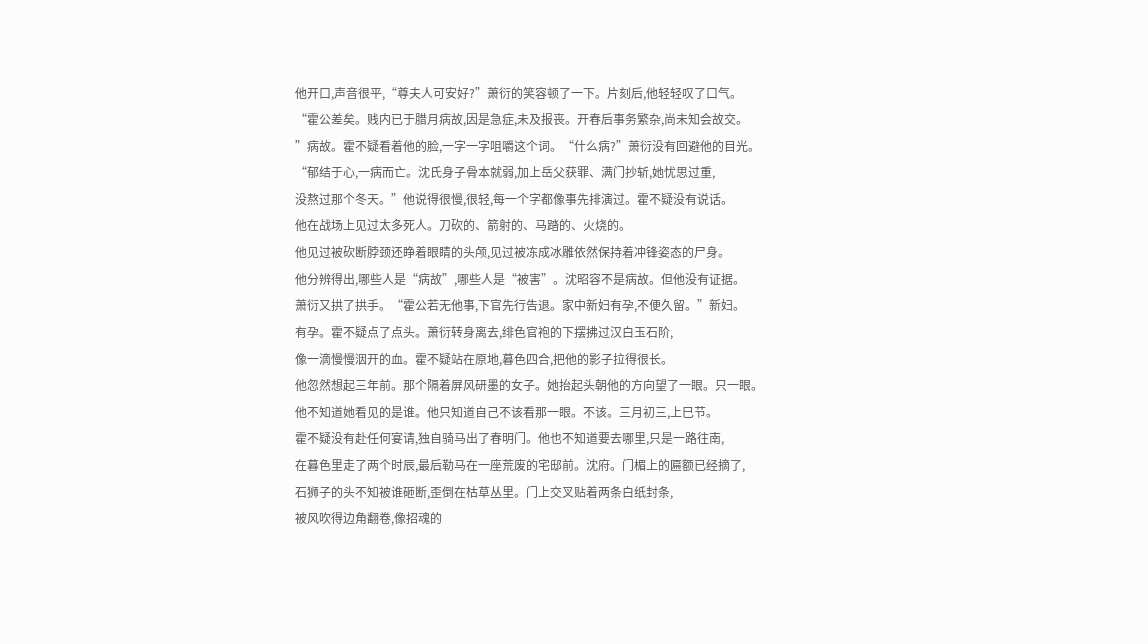他开口,声音很平,“尊夫人可安好?”萧衍的笑容顿了一下。片刻后,他轻轻叹了口气。
“霍公差矣。贱内已于腊月病故,因是急症,未及报丧。开春后事务繁杂,尚未知会故交。
”病故。霍不疑看着他的脸,一字一字咀嚼这个词。“什么病?”萧衍没有回避他的目光。
“郁结于心,一病而亡。沈氏身子骨本就弱,加上岳父获罪、满门抄斩,她忧思过重,
没熬过那个冬天。”他说得很慢,很轻,每一个字都像事先排演过。霍不疑没有说话。
他在战场上见过太多死人。刀砍的、箭射的、马踏的、火烧的。
他见过被砍断脖颈还睁着眼睛的头颅,见过被冻成冰雕依然保持着冲锋姿态的尸身。
他分辨得出,哪些人是“病故”,哪些人是“被害”。沈昭容不是病故。但他没有证据。
萧衍又拱了拱手。“霍公若无他事,下官先行告退。家中新妇有孕,不便久留。”新妇。
有孕。霍不疑点了点头。萧衍转身离去,绯色官袍的下摆拂过汉白玉石阶,
像一滴慢慢洇开的血。霍不疑站在原地,暮色四合,把他的影子拉得很长。
他忽然想起三年前。那个隔着屏风研墨的女子。她抬起头朝他的方向望了一眼。只一眼。
他不知道她看见的是谁。他只知道自己不该看那一眼。不该。三月初三,上巳节。
霍不疑没有赴任何宴请,独自骑马出了春明门。他也不知道要去哪里,只是一路往南,
在暮色里走了两个时辰,最后勒马在一座荒废的宅邸前。沈府。门楣上的匾额已经摘了,
石狮子的头不知被谁砸断,歪倒在枯草丛里。门上交叉贴着两条白纸封条,
被风吹得边角翻卷,像招魂的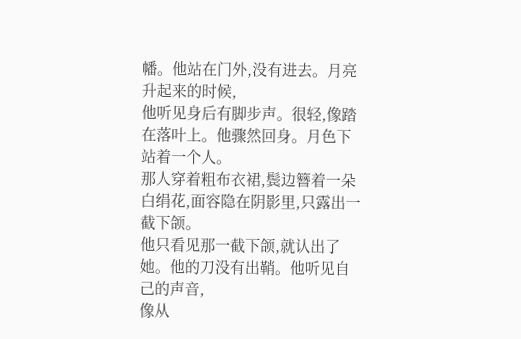幡。他站在门外,没有进去。月亮升起来的时候,
他听见身后有脚步声。很轻,像踏在落叶上。他骤然回身。月色下站着一个人。
那人穿着粗布衣裙,鬓边簪着一朵白绢花,面容隐在阴影里,只露出一截下颌。
他只看见那一截下颌,就认出了她。他的刀没有出鞘。他听见自己的声音,
像从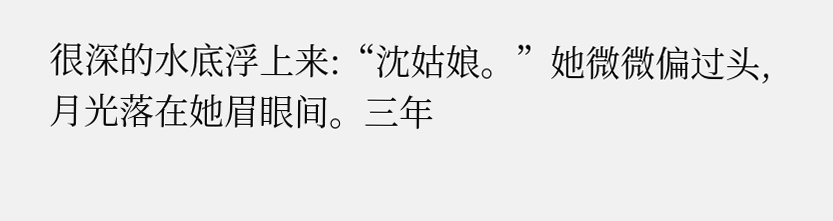很深的水底浮上来:“沈姑娘。”她微微偏过头,月光落在她眉眼间。三年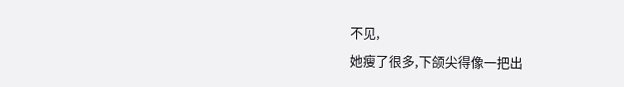不见,
她瘦了很多,下颌尖得像一把出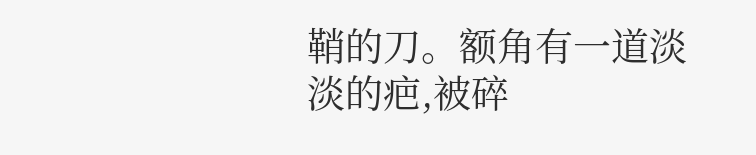鞘的刀。额角有一道淡淡的疤,被碎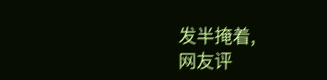发半掩着,
网友评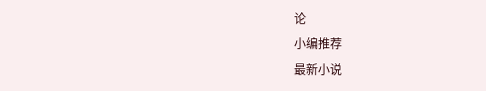论
小编推荐
最新小说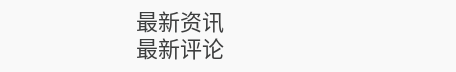最新资讯
最新评论